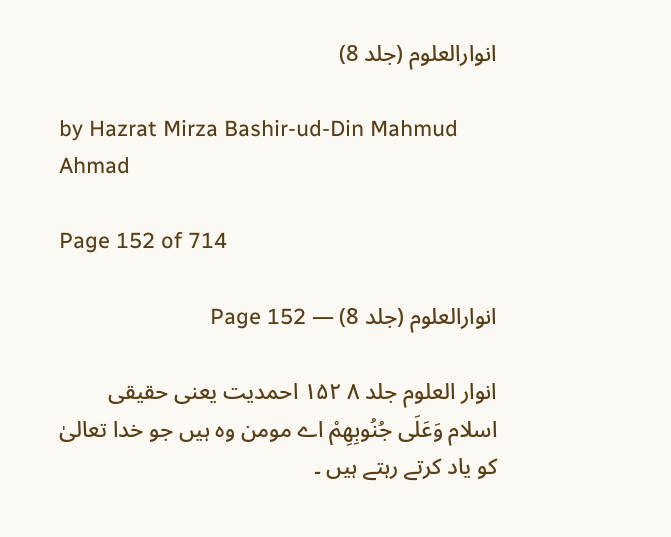انوارالعلوم (جلد 8)

by Hazrat Mirza Bashir-ud-Din Mahmud Ahmad

Page 152 of 714

انوارالعلوم (جلد 8) — Page 152

انوار العلوم جلد ۸ ۱۵۲ احمدیت یعنی حقیقی اسلام وَعَلَى جُنُوبِهِمْ اے مومن وہ ہیں جو خدا تعالیٰ کو یاد کرتے رہتے ہیں ۔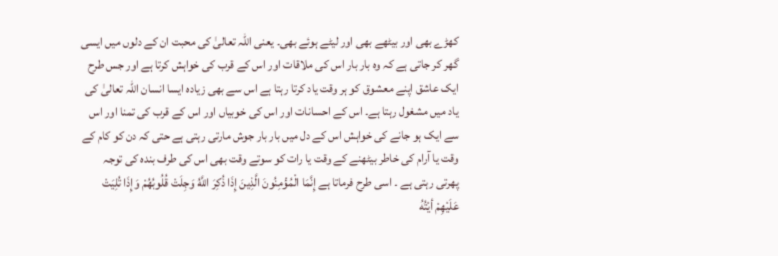کھڑے بھی اور بیٹھے بھی اور لیٹے ہوئے بھی۔ یعنی اللہ تعالیٰ کی محبت ان کے دلوں میں ایسی گھر کر جاتی ہے کہ وہ بار بار اس کی ملاقات اور اس کے قرب کی خواہش کرتا ہے اور جس طرح ایک عاشق اپنے معشوق کو ہر وقت یاد کرتا رہتا ہے اس سے بھی زیادہ ایسا انسان اللہ تعالیٰ کی یاد میں مشغول رہتا ہے۔ اس کے احسانات اور اس کی خوبیاں اور اس کے قرب کی تمنا اور اس سے ایک ہو جانے کی خواہش اس کے دل میں بار بار جوش مارتی رہتی ہے حتی کہ دن کو کام کے وقت یا آرام کی خاطر بیٹھنے کے وقت یا رات کو سوتے وقت بھی اس کی طرف بندہ کی توجہ پھرتی رہتی ہے ۔ اسی طرح فرماتا ہے إِنَّمَا الْمُؤْمِنُونَ الَّذِينَ إِذَا ذُكِرَ اللَّهُ وَجِلَتْ قُلُوبُهُمْ وَإِذَا تُلِيَتْ عَلَيْهِمْ أيْتُهُ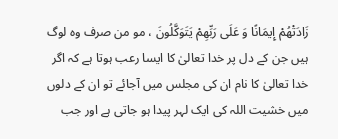زَادَتْهُمْ إِيمَانًا وَ عَلَى رَبِّهِمْ يَتَوَكَّلُونَ ، مو من صرف وہ لوگ ہیں جن کے دل پر خدا تعالیٰ کا ایسا رعب ہوتا ہے کہ اگر خدا تعالیٰ کا نام ان کی مجلس میں آجائے تو ان کے دلوں میں خشیت اللہ کی ایک لہر پیدا ہو جاتی ہے اور جب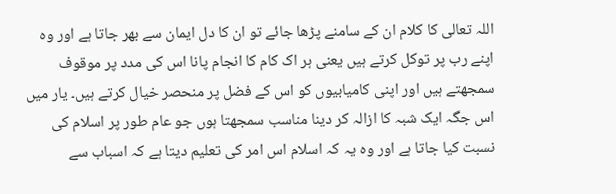اللہ تعالی کا کلام ان کے سامنے پڑھا جائے تو ان کا دل ایمان سے بھر جاتا ہے اور وہ اپنے رب پر توکل کرتے ہیں یعنی ہر اک کام کا انجام پانا اس کی مدد پر موقوف سمجھتے ہیں اور اپنی کامیابیوں کو اس کے فضل پر منحصر خیال کرتے ہیں۔ یار میں اس جگہ ایک شبہ کا ازالہ کر دینا مناسب سمجھتا ہوں جو عام طور پر اسلام کی نسبت کیا جاتا ہے اور وہ یہ کہ اسلام اس امر کی تعلیم دیتا ہے کہ اسباب سے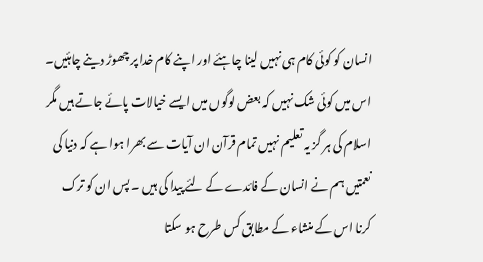انسان کو کوئی کام ہی نہیں لینا چاہئے اور اپنے کام خدا پر چھوڑ دینے چاہئیں۔ اس میں کوئی شک نہیں کہ بعض لوگوں میں ایسے خیالات پائے جاتے ہیں مگر اسلام کی ہر گز یہ تعلیم نہیں تمام قرآن ان آیات سے بھرا ہوا ہے کہ دنیا کی نعمتیں ہم نے انسان کے فائدے کے لئے پیدا کی ہیں ۔ پس ان کو ترک کرنا اس کے منشاء کے مطابق کس طرح ہو سکتا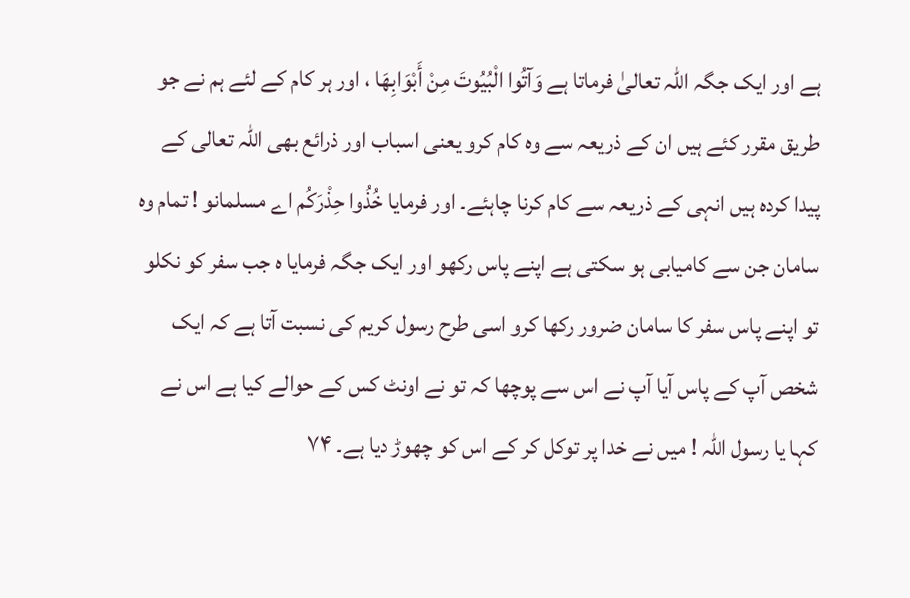ہے اور ایک جگہ اللہ تعالیٰ فرماتا ہے وَآتُوا الْبُيُوتَ مِنْ أَبْوَابِهَا ، اور ہر کام کے لئے ہم نے جو طریق مقرر کئے ہیں ان کے ذریعہ سے وہ کام کرو یعنی اسباب اور ذرائع بھی اللہ تعالی کے پیدا کردہ ہیں انہی کے ذریعہ سے کام کرنا چاہئے۔ اور فرمایا خُذُوا حِذْرَكُم اے مسلمانو ! تمام وہ سامان جن سے کامیابی ہو سکتی ہے اپنے پاس رکھو اور ایک جگہ فرمایا ہ جب سفر کو نکلو تو اپنے پاس سفر کا سامان ضرور رکھا کرو اسی طرح رسول کریم کی نسبت آتا ہے کہ ایک شخص آپ کے پاس آیا آپ نے اس سے پوچھا کہ تو نے اونٹ کس کے حوالے کیا ہے اس نے کہا یا رسول اللہ ! میں نے خدا پر توکل کر کے اس کو چھوڑ دیا ہے۔ ۷۴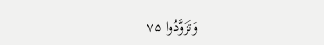وَتَزَوَّدُوا ۷۵